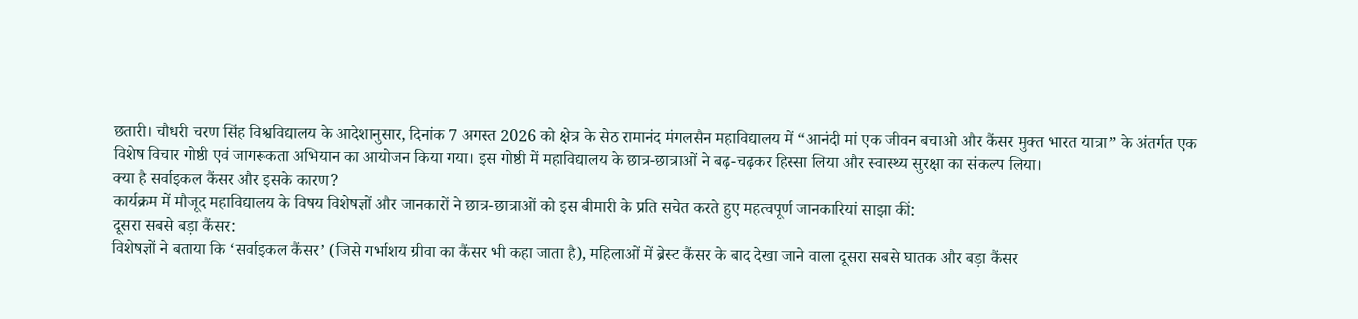छतारी। चौधरी चरण सिंह विश्वविद्यालय के आदेशानुसार, दिनांक 7 अगस्त 2026 को क्षेत्र के सेठ रामानंद मंगलसैन महाविद्यालय में “आनंदी मां एक जीवन बचाओ और कैंसर मुक्त भारत यात्रा” के अंतर्गत एक विशेष विचार गोष्ठी एवं जागरूकता अभियान का आयोजन किया गया। इस गोष्ठी में महाविद्यालय के छात्र-छात्राओं ने बढ़-चढ़कर हिस्सा लिया और स्वास्थ्य सुरक्षा का संकल्प लिया।
क्या है सर्वाइकल कैंसर और इसके कारण?
कार्यक्रम में मौजूद महाविद्यालय के विषय विशेषज्ञों और जानकारों ने छात्र-छात्राओं को इस बीमारी के प्रति सचेत करते हुए महत्वपूर्ण जानकारियां साझा कीं:
दूसरा सबसे बड़ा कैंसर:
विशेषज्ञों ने बताया कि ‘सर्वाइकल कैंसर’ (जिसे गर्भाशय ग्रीवा का कैंसर भी कहा जाता है), महिलाओं में ब्रेस्ट कैंसर के बाद देखा जाने वाला दूसरा सबसे घातक और बड़ा कैंसर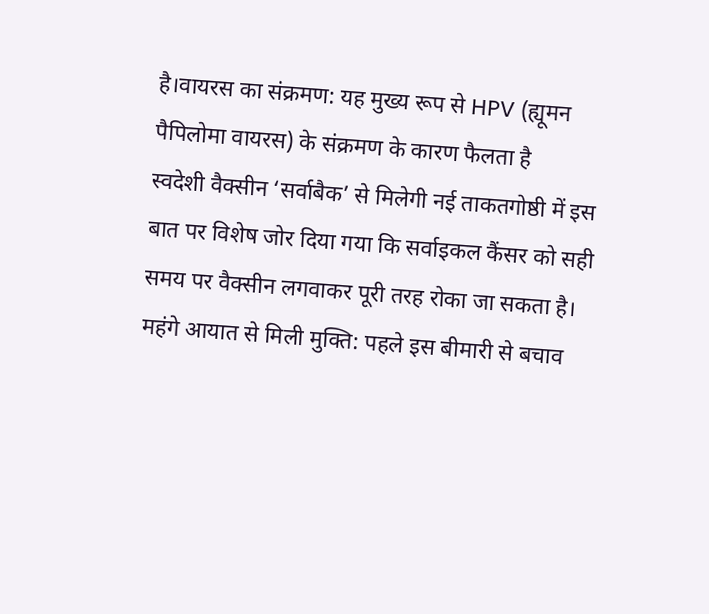है।वायरस का संक्रमण: यह मुख्य रूप से HPV (ह्यूमन पैपिलोमा वायरस) के संक्रमण के कारण फैलता है
स्वदेशी वैक्सीन ‘सर्वाबैक’ से मिलेगी नई ताकतगोष्ठी में इस बात पर विशेष जोर दिया गया कि सर्वाइकल कैंसर को सही समय पर वैक्सीन लगवाकर पूरी तरह रोका जा सकता है।
महंगे आयात से मिली मुक्ति: पहले इस बीमारी से बचाव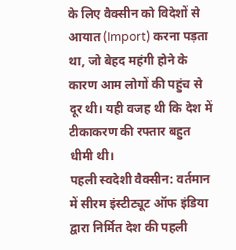के लिए वैक्सीन को विदेशों से आयात (Import) करना पड़ता था, जो बेहद महंगी होने के कारण आम लोगों की पहुंच से दूर थी। यही वजह थी कि देश में टीकाकरण की रफ्तार बहुत धीमी थी।
पहली स्वदेशी वैक्सीन: वर्तमान में सीरम इंस्टीट्यूट ऑफ इंडिया द्वारा निर्मित देश की पहली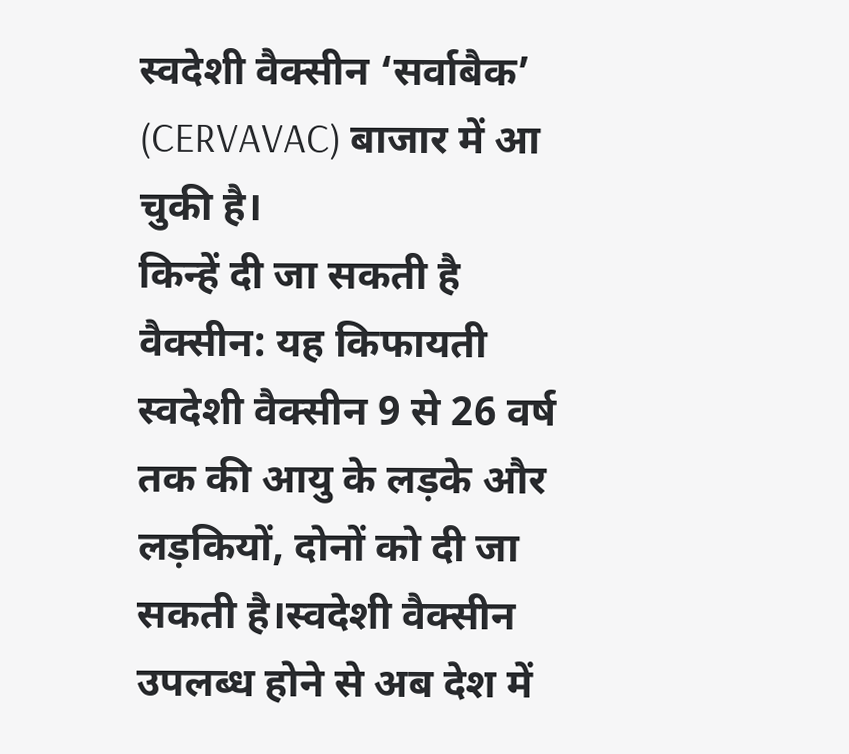स्वदेशी वैक्सीन ‘सर्वाबैक’ (CERVAVAC) बाजार में आ चुकी है।
किन्हें दी जा सकती है वैक्सीन: यह किफायती स्वदेशी वैक्सीन 9 से 26 वर्ष तक की आयु के लड़के और लड़कियों, दोनों को दी जा सकती है।स्वदेशी वैक्सीन उपलब्ध होने से अब देश में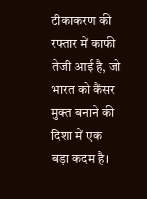टीकाकरण की रफ्तार में काफी तेजी आई है, जो भारत को कैंसर मुक्त बनाने की दिशा में एक बड़ा कदम है।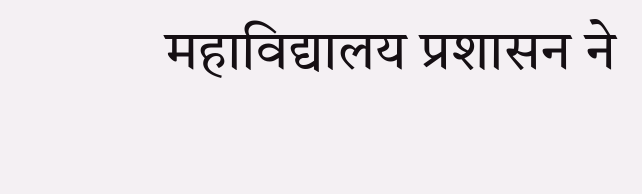महाविद्यालय प्रशासन ने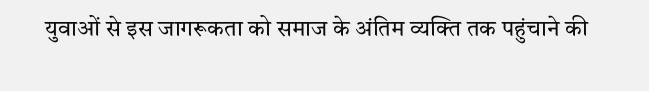युवाओं से इस जागरूकता को समाज के अंतिम व्यक्ति तक पहुंचाने की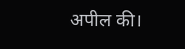अपील की।